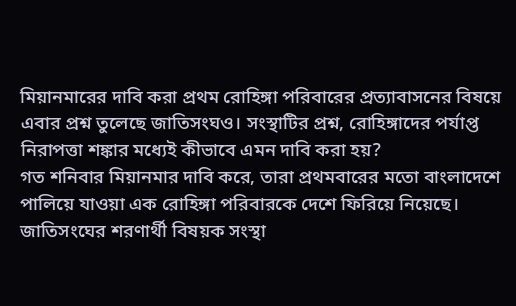মিয়ানমারের দাবি করা প্রথম রোহিঙ্গা পরিবারের প্রত্যাবাসনের বিষয়ে এবার প্রশ্ন তুলেছে জাতিসংঘও। সংস্থাটির প্রশ্ন, রোহিঙ্গাদের পর্যাপ্ত নিরাপত্তা শঙ্কার মধ্যেই কীভাবে এমন দাবি করা হয়?
গত শনিবার মিয়ানমার দাবি করে, তারা প্রথমবারের মতো বাংলাদেশে পালিয়ে যাওয়া এক রোহিঙ্গা পরিবারকে দেশে ফিরিয়ে নিয়েছে।
জাতিসংঘের শরণার্থী বিষয়ক সংস্থা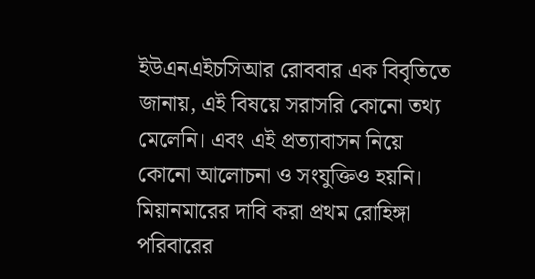ইউএনএইচসিআর রোববার এক বিবৃতিতে জানায়, এই বিষয়ে সরাসরি কোনো তথ্য মেলেনি। এবং এই প্রত্যাবাসন নিয়ে কোনো আলোচনা ও সংযুক্তিও হয়নি।
মিয়ানমারের দাবি করা প্রথম রোহিঙ্গা পরিবারের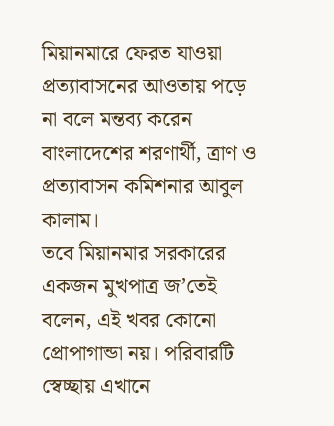মিয়ানমারে ফেরত যাওয়া প্রত্যাবাসনের আওতায় পড়ে না বলে মন্তব্য করেন বাংলাদেশের শরণার্থী, ত্রাণ ও প্রত্যাবাসন কমিশনার আবুল কালাম।
তবে মিয়ানমার সরকারের একজন মুখপাত্র জ’তেই বলেন, এই খবর কোনো প্রোপাগান্ডা নয়। পরিবারটি স্বেচ্ছায় এখানে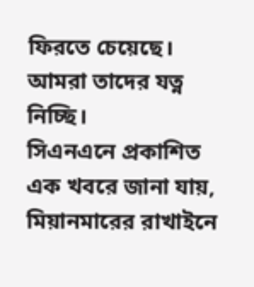ফিরতে চেয়েছে। আমরা তাদের যত্ন নিচ্ছি।
সিএনএনে প্রকাশিত এক খবরে জানা যায়, মিয়ানমারের রাখাইনে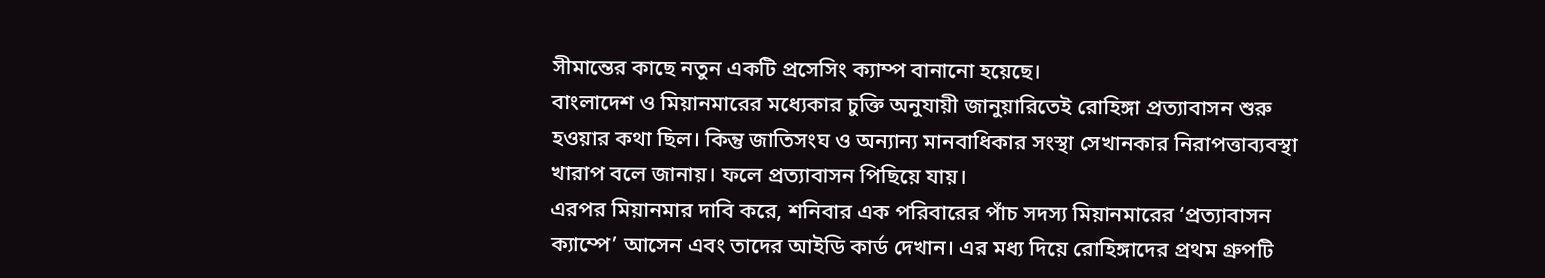সীমান্তের কাছে নতুন একটি প্রসেসিং ক্যাম্প বানানো হয়েছে।
বাংলাদেশ ও মিয়ানমারের মধ্যেকার চুক্তি অনুযায়ী জানুয়ারিতেই রোহিঙ্গা প্রত্যাবাসন শুরু হওয়ার কথা ছিল। কিন্তু জাতিসংঘ ও অন্যান্য মানবাধিকার সংস্থা সেখানকার নিরাপত্তাব্যবস্থা খারাপ বলে জানায়। ফলে প্রত্যাবাসন পিছিয়ে যায়।
এরপর মিয়ানমার দাবি করে, শনিবার এক পরিবারের পাঁচ সদস্য মিয়ানমারের ‘প্রত্যাবাসন ক্যাম্পে’ আসেন এবং তাদের আইডি কার্ড দেখান। এর মধ্য দিয়ে রোহিঙ্গাদের প্রথম গ্রুপটি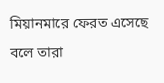মিয়ানমারে ফেরত এসেছে বলে তারা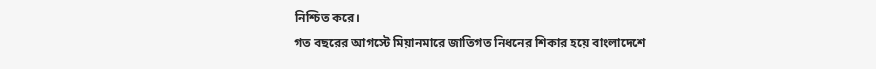নিশ্চিত করে।
গত বছরের আগস্টে মিয়ানমারে জাতিগত নিধনের শিকার হয়ে বাংলাদেশে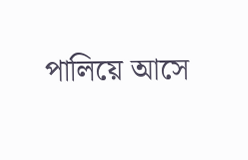পালিয়ে আসে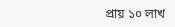প্রায় ১০ লাখ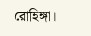রোহিঙ্গা।